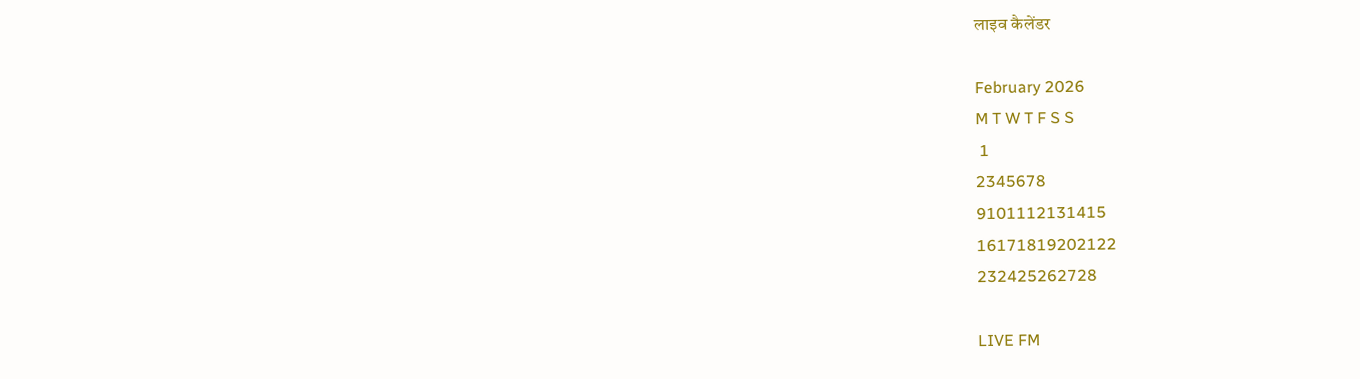लाइव कैलेंडर

February 2026
M T W T F S S
 1
2345678
9101112131415
16171819202122
232425262728

LIVE FM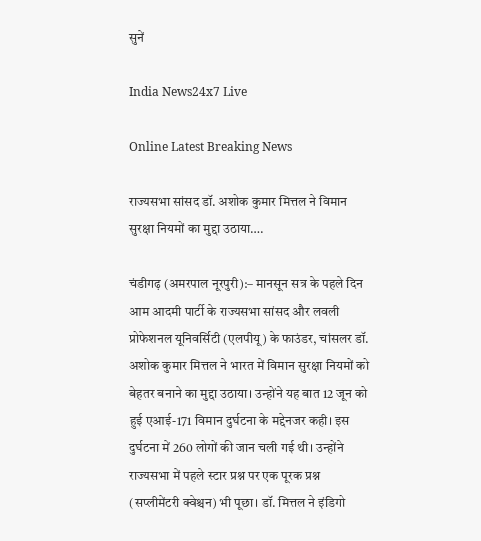सुनें

India News24x7 Live

Online Latest Breaking News

राज्यसभा सांसद डॉ. अशोक कुमार मित्तल ने विमान सुरक्षा नियमों का मुद्दा उठाया….

चंडीगढ़ (अमरपाल नूरपुरी):– मानसून सत्र के पहले दिन आम आदमी पार्टी के राज्यसभा सांसद और लवली प्रोफेशनल यूनिवर्सिटी (एलपीयू) के फाउंडर, चांसलर डॉ. अशोक कुमार मित्तल ने भारत में विमान सुरक्षा नियमों को बेहतर बनाने का मुद्दा उठाया। उन्होंने यह बात 12 जून को हुई एआई-171 विमान दुर्घटना के मद्देनजर कही। इस दुर्घटना में 260 लोगों की जान चली गई थी। उन्होंने राज्यसभा में पहले स्टार प्रश्न पर एक पूरक प्रश्न (सप्लीमेंटरी क्वेश्चन) भी पूछा। डॉ. मित्तल ने इंडिगो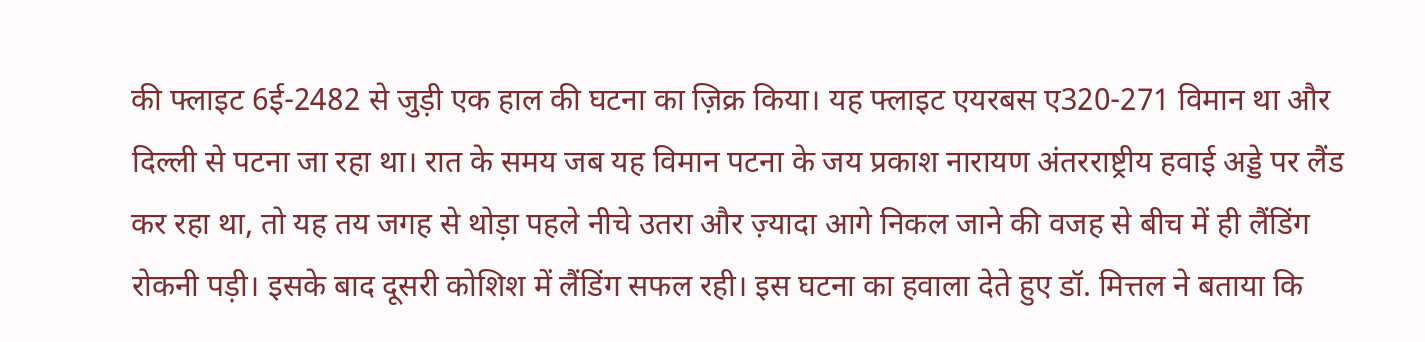की फ्लाइट 6ई-2482 से जुड़ी एक हाल की घटना का ज़िक्र किया। यह फ्लाइट एयरबस ए320-271 विमान था और दिल्ली से पटना जा रहा था। रात के समय जब यह विमान पटना के जय प्रकाश नारायण अंतरराष्ट्रीय हवाई अड्डे पर लैंड कर रहा था, तो यह तय जगह से थोड़ा पहले नीचे उतरा और ज़्यादा आगे निकल जाने की वजह से बीच में ही लैंडिंग रोकनी पड़ी। इसके बाद दूसरी कोशिश में लैंडिंग सफल रही। इस घटना का हवाला देते हुए डॉ. मित्तल ने बताया कि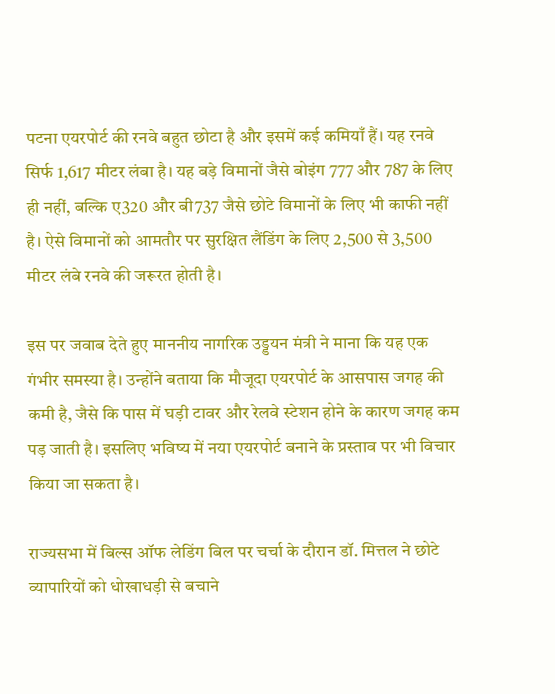पटना एयरपोर्ट की रनवे बहुत छोटा है और इसमें कई कमियाँ हैं। यह रनवे सिर्फ 1,617 मीटर लंबा है। यह बड़े विमानों जैसे बोइंग 777 और 787 के लिए ही नहीं, बल्कि ए320 और बी737 जैसे छोटे विमानों के लिए भी काफी नहीं है। ऐसे विमानों को आमतौर पर सुरक्षित लैंडिंग के लिए 2,500 से 3,500 मीटर लंबे रनवे की जरूरत होती है।

इस पर जवाब देते हुए माननीय नागरिक उड्डयन मंत्री ने माना कि यह एक गंभीर समस्या है। उन्होंने बताया कि मौजूदा एयरपोर्ट के आसपास जगह की कमी है, जैसे कि पास में घड़ी टावर और रेलवे स्टेशन होने के कारण जगह कम पड़ जाती है। इसलिए भविष्य में नया एयरपोर्ट बनाने के प्रस्ताव पर भी विचार किया जा सकता है।

राज्यसभा में बिल्स ऑफ लेडिंग बिल पर चर्चा के दौरान डॉ. मित्तल ने छोटे व्यापारियों को धोखाधड़ी से बचाने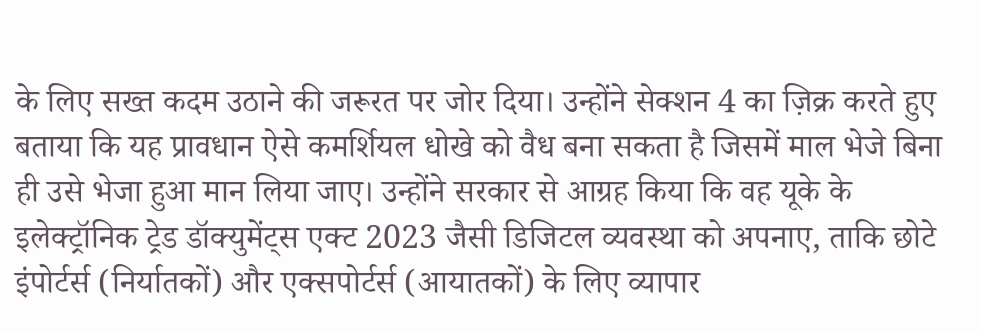के लिए सख्त कदम उठाने की जरूरत पर जोर दिया। उन्होंने सेक्शन 4 का ज़िक्र करते हुए बताया कि यह प्रावधान ऐसे कमर्शियल धोखे को वैध बना सकता है जिसमें माल भेजे बिना ही उसे भेजा हुआ मान लिया जाए। उन्होंने सरकार से आग्रह किया कि वह यूके के इलेक्ट्रॉनिक ट्रेड डॉक्युमेंट्स एक्ट 2023 जैसी डिजिटल व्यवस्था को अपनाए, ताकि छोटे इंपोर्टर्स (निर्यातकों) और एक्सपोर्टर्स (आयातकों) के लिए व्यापार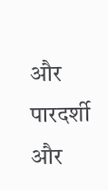और पारदर्शी और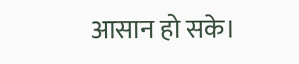आसान हो सके।